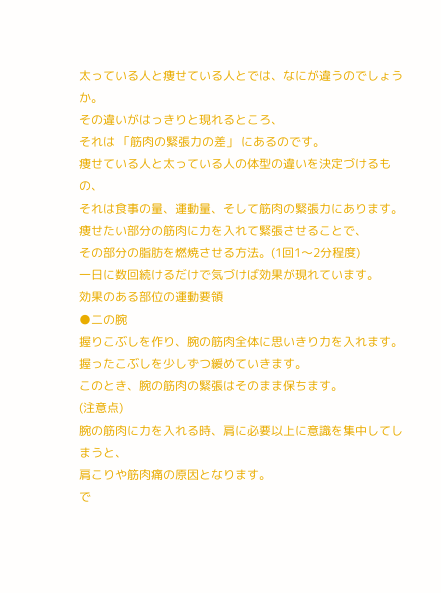太っている人と痩せている人とでは、なにが違うのでしょうか。
その違いがはっきりと現れるところ、
それは 「筋肉の緊張力の差」 にあるのです。
痩せている人と太っている人の体型の違いを決定づけるもの、
それは食事の量、運動量、そして筋肉の緊張力にあります。
痩せたい部分の筋肉に力を入れて緊張させることで、
その部分の脂肪を燃焼させる方法。(1回1〜2分程度)
一日に数回続けるだけで気づけば効果が現れています。
効果のある部位の運動要領
●二の腕
握りこぶしを作り、腕の筋肉全体に思いきり力を入れます。
握ったこぶしを少しずつ緩めていきます。
このとき、腕の筋肉の緊張はそのまま保ちます。
(注意点)
腕の筋肉に力を入れる時、肩に必要以上に意識を集中してしまうと、
肩こりや筋肉痛の原因となります。
で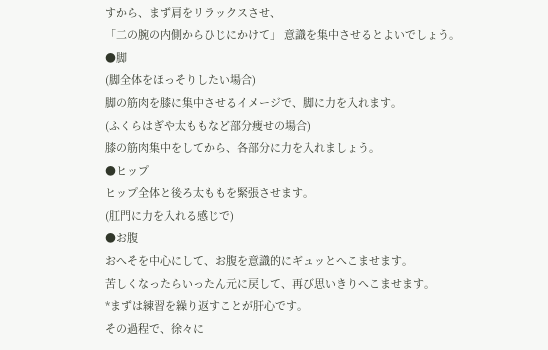すから、まず肩をリラックスさせ、
「二の腕の内側からひじにかけて」 意識を集中させるとよいでしょう。
●脚
(脚全体をほっそりしたい場合)
脚の筋肉を膝に集中させるイメージで、脚に力を入れます。
(ふくらはぎや太ももなど部分痩せの場合)
膝の筋肉集中をしてから、各部分に力を入れましょう。
●ヒップ
ヒップ全体と後ろ太ももを緊張させます。
(肛門に力を入れる感じで)
●お腹
おへそを中心にして、お腹を意識的にギュッとへこませます。
苦しくなったらいったん元に戻して、再び思いきりへこませます。
*まずは練習を繰り返すことが肝心です。
その過程で、徐々に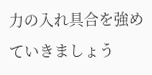力の入れ具合を強めていきましょう